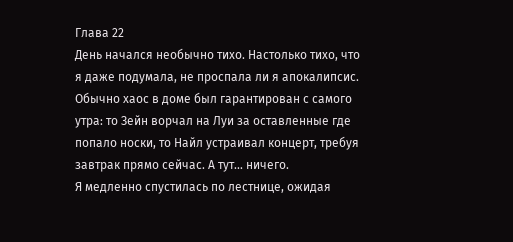Глава 22
День начался необычно тихо. Настолько тихо, что я даже подумала, не проспала ли я апокалипсис. Обычно хаос в доме был гарантирован с самого утра: то Зейн ворчал на Луи за оставленные где попало носки, то Найл устраивал концерт, требуя завтрак прямо сейчас. А тут... ничего.
Я медленно спустилась по лестнице, ожидая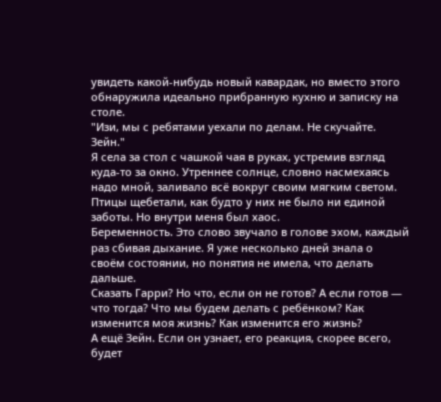увидеть какой-нибудь новый кавардак, но вместо этого обнаружила идеально прибранную кухню и записку на столе.
"Изи, мы с ребятами уехали по делам. Не скучайте. Зейн."
Я села за стол с чашкой чая в руках, устремив взгляд куда-то за окно. Утреннее солнце, словно насмехаясь надо мной, заливало всё вокруг своим мягким светом. Птицы щебетали, как будто у них не было ни единой заботы. Но внутри меня был хаос.
Беременность. Это слово звучало в голове эхом, каждый раз сбивая дыхание. Я уже несколько дней знала о своём состоянии, но понятия не имела, что делать дальше.
Сказать Гарри? Но что, если он не готов? А если готов — что тогда? Что мы будем делать с ребёнком? Как изменится моя жизнь? Как изменится его жизнь?
А ещё Зейн. Если он узнает, его реакция, скорее всего, будет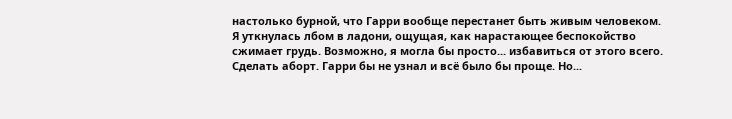настолько бурной, что Гарри вообще перестанет быть живым человеком.
Я уткнулась лбом в ладони, ощущая, как нарастающее беспокойство сжимает грудь. Возможно, я могла бы просто... избавиться от этого всего. Сделать аборт. Гарри бы не узнал и всё было бы проще. Но...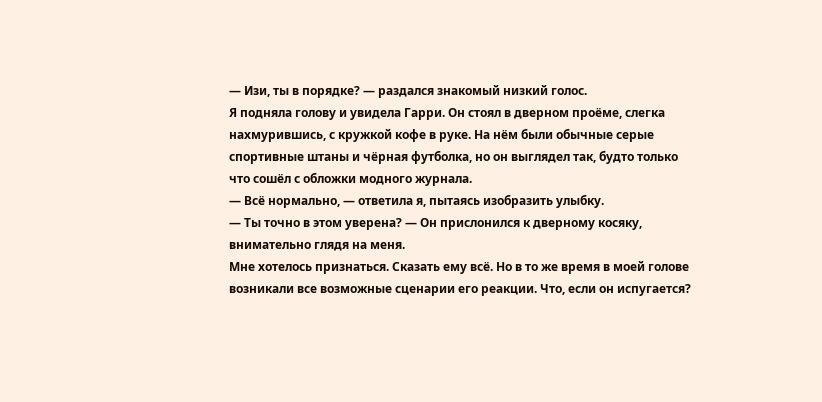— Изи, ты в порядке? — раздался знакомый низкий голос.
Я подняла голову и увидела Гарри. Он стоял в дверном проёме, слегка нахмурившись, с кружкой кофе в руке. На нём были обычные серые спортивные штаны и чёрная футболка, но он выглядел так, будто только что сошёл с обложки модного журнала.
— Всё нормально, — ответила я, пытаясь изобразить улыбку.
— Ты точно в этом уверена? — Он прислонился к дверному косяку, внимательно глядя на меня.
Мне хотелось признаться. Сказать ему всё. Но в то же время в моей голове возникали все возможные сценарии его реакции. Что, если он испугается?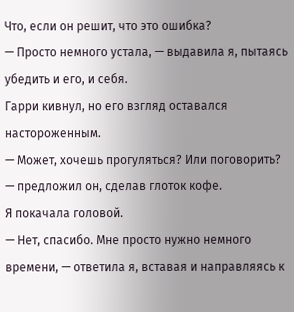Что, если он решит, что это ошибка?
— Просто немного устала, — выдавила я, пытаясь убедить и его, и себя.
Гарри кивнул, но его взгляд оставался настороженным.
— Может, хочешь прогуляться? Или поговорить? — предложил он, сделав глоток кофе.
Я покачала головой.
— Нет, спасибо. Мне просто нужно немного времени, — ответила я, вставая и направляясь к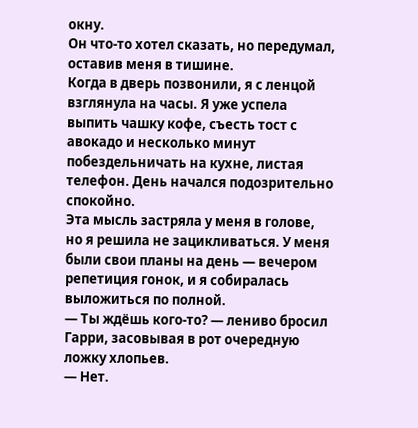окну.
Он что-то хотел сказать, но передумал, оставив меня в тишине.
Когда в дверь позвонили, я с ленцой взглянула на часы. Я уже успела выпить чашку кофе, съесть тост с авокадо и несколько минут побездельничать на кухне, листая телефон. День начался подозрительно спокойно.
Эта мысль застряла у меня в голове, но я решила не зацикливаться. У меня были свои планы на день — вечером репетиция гонок, и я собиралась выложиться по полной.
— Ты ждёшь кого-то? — лениво бросил Гарри, засовывая в рот очередную ложку хлопьев.
— Нет.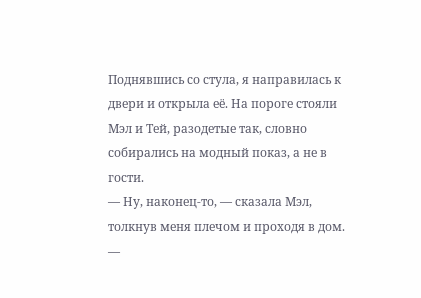Поднявшись со стула, я направилась к двери и открыла её. На пороге стояли Мэл и Тей, разодетые так, словно собирались на модный показ, а не в гости.
— Ну, наконец-то, — сказала Мэл, толкнув меня плечом и проходя в дом.
—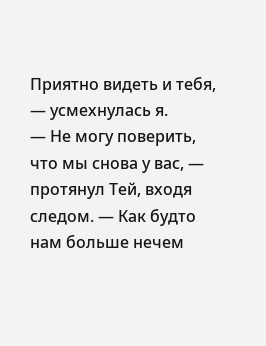Приятно видеть и тебя, — усмехнулась я.
— Не могу поверить, что мы снова у вас, — протянул Тей, входя следом. — Как будто нам больше нечем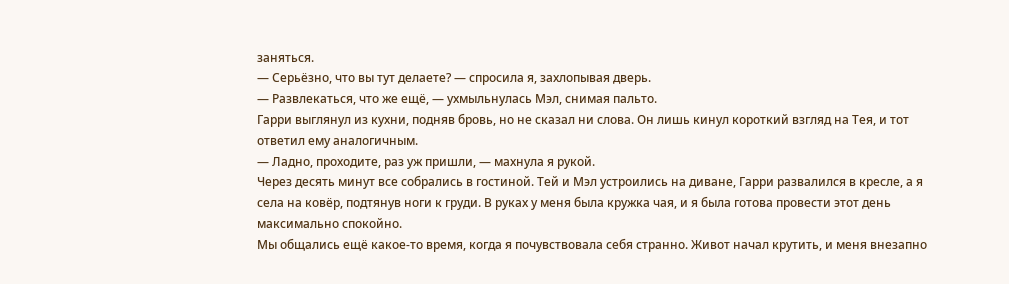заняться.
— Серьёзно, что вы тут делаете? — спросила я, захлопывая дверь.
— Развлекаться, что же ещё, — ухмыльнулась Мэл, снимая пальто.
Гарри выглянул из кухни, подняв бровь, но не сказал ни слова. Он лишь кинул короткий взгляд на Тея, и тот ответил ему аналогичным.
— Ладно, проходите, раз уж пришли, — махнула я рукой.
Через десять минут все собрались в гостиной. Тей и Мэл устроились на диване, Гарри развалился в кресле, а я села на ковёр, подтянув ноги к груди. В руках у меня была кружка чая, и я была готова провести этот день максимально спокойно.
Мы общались ещё какое-то время, когда я почувствовала себя странно. Живот начал крутить, и меня внезапно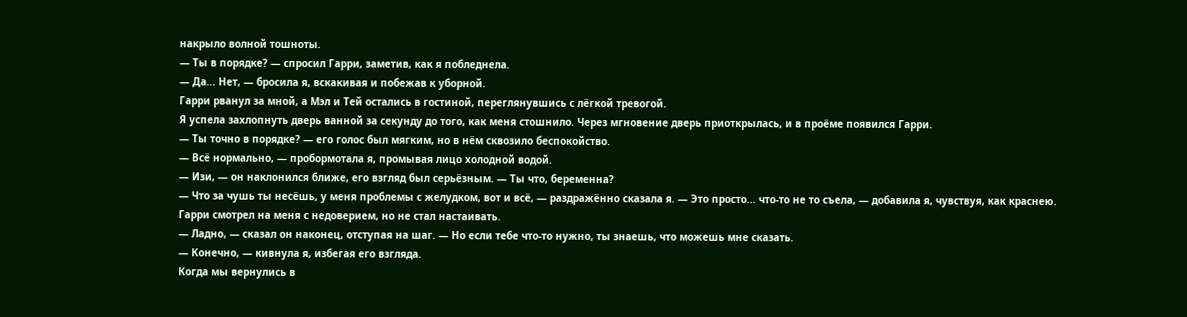накрыло волной тошноты.
— Ты в порядке? — спросил Гарри, заметив, как я побледнела.
— Да... Нет, — бросила я, вскакивая и побежав к уборной.
Гарри рванул за мной, а Мэл и Тей остались в гостиной, переглянувшись с лёгкой тревогой.
Я успела захлопнуть дверь ванной за секунду до того, как меня стошнило. Через мгновение дверь приоткрылась, и в проёме появился Гарри.
— Ты точно в порядке? — его голос был мягким, но в нём сквозило беспокойство.
— Всё нормально, — пробормотала я, промывая лицо холодной водой.
— Изи, — он наклонился ближе, его взгляд был серьёзным. — Ты что, беременна?
— Что за чушь ты несёшь, у меня проблемы с желудком, вот и всё, — раздражённо сказала я. — Это просто... что-то не то съела, — добавила я, чувствуя, как краснею.
Гарри смотрел на меня с недоверием, но не стал настаивать.
— Ладно, — сказал он наконец, отступая на шаг. — Но если тебе что-то нужно, ты знаешь, что можешь мне сказать.
— Конечно, — кивнула я, избегая его взгляда.
Когда мы вернулись в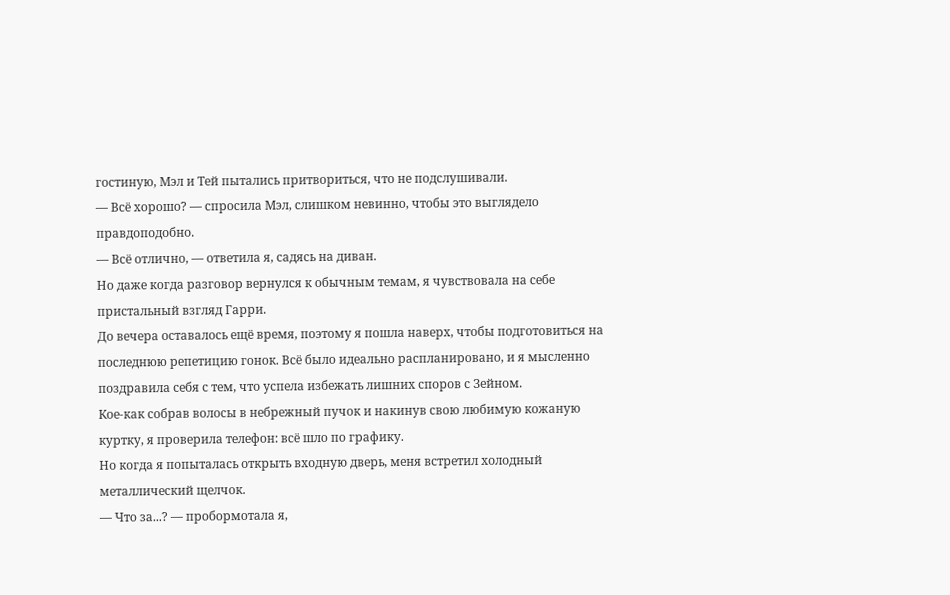гостиную, Мэл и Тей пытались притвориться, что не подслушивали.
— Всё хорошо? — спросила Мэл, слишком невинно, чтобы это выглядело правдоподобно.
— Всё отлично, — ответила я, садясь на диван.
Но даже когда разговор вернулся к обычным темам, я чувствовала на себе пристальный взгляд Гарри.
До вечера оставалось ещё время, поэтому я пошла наверх, чтобы подготовиться на последнюю репетицию гонок. Всё было идеально распланировано, и я мысленно поздравила себя с тем, что успела избежать лишних споров с Зейном.
Кое-как собрав волосы в небрежный пучок и накинув свою любимую кожаную куртку, я проверила телефон: всё шло по графику.
Но когда я попыталась открыть входную дверь, меня встретил холодный металлический щелчок.
— Что за...? — пробормотала я,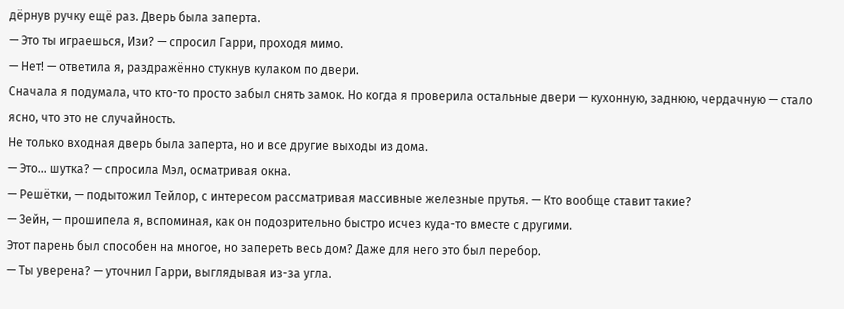дёрнув ручку ещё раз. Дверь была заперта.
— Это ты играешься, Изи? — спросил Гарри, проходя мимо.
— Нет! — ответила я, раздражённо стукнув кулаком по двери.
Сначала я подумала, что кто-то просто забыл снять замок. Но когда я проверила остальные двери — кухонную, заднюю, чердачную — стало ясно, что это не случайность.
Не только входная дверь была заперта, но и все другие выходы из дома.
— Это... шутка? — спросила Мэл, осматривая окна.
— Решётки, — подытожил Тейлор, с интересом рассматривая массивные железные прутья. — Кто вообще ставит такие?
— Зейн, — прошипела я, вспоминая, как он подозрительно быстро исчез куда-то вместе с другими.
Этот парень был способен на многое, но запереть весь дом? Даже для него это был перебор.
— Ты уверена? — уточнил Гарри, выглядывая из-за угла.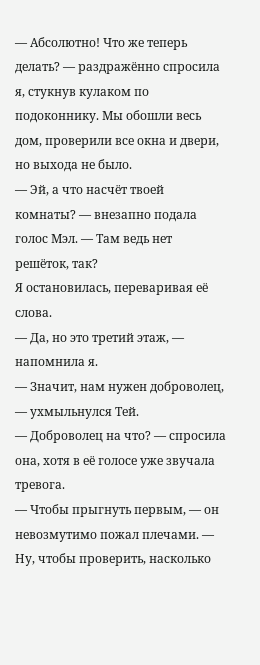— Абсолютно! Что же теперь делать? — раздражённо спросила я, стукнув кулаком по подоконнику. Мы обошли весь дом, проверили все окна и двери, но выхода не было.
— Эй, а что насчёт твоей комнаты? — внезапно подала голос Мэл. — Там ведь нет решёток, так?
Я остановилась, переваривая её слова.
— Да, но это третий этаж, — напомнила я.
— Значит, нам нужен доброволец, — ухмыльнулся Тей.
— Доброволец на что? — спросила она, хотя в её голосе уже звучала тревога.
— Чтобы прыгнуть первым, — он невозмутимо пожал плечами. — Ну, чтобы проверить, насколько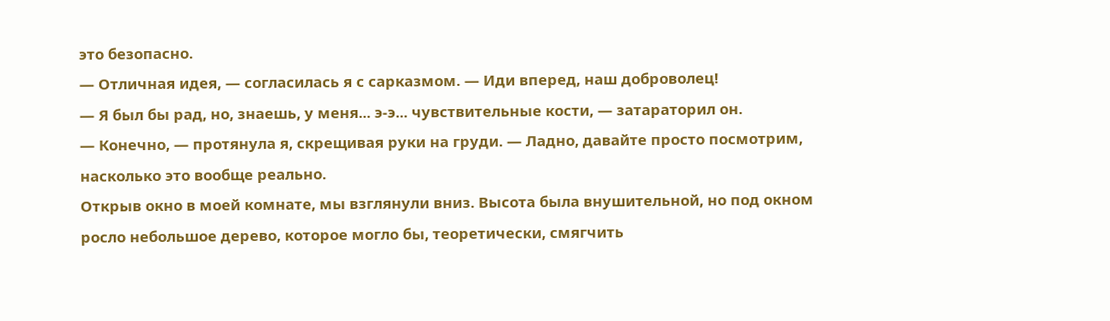это безопасно.
— Отличная идея, — согласилась я с сарказмом. — Иди вперед, наш доброволец!
— Я был бы рад, но, знаешь, у меня... э-э... чувствительные кости, — затараторил он.
— Конечно, — протянула я, скрещивая руки на груди. — Ладно, давайте просто посмотрим, насколько это вообще реально.
Открыв окно в моей комнате, мы взглянули вниз. Высота была внушительной, но под окном росло небольшое дерево, которое могло бы, теоретически, смягчить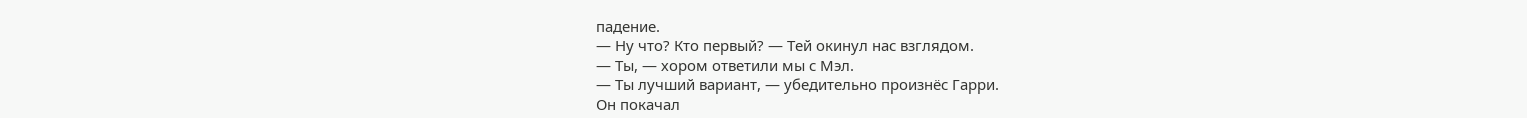падение.
— Ну что? Кто первый? — Тей окинул нас взглядом.
— Ты, — хором ответили мы с Мэл.
— Ты лучший вариант, — убедительно произнёс Гарри.
Он покачал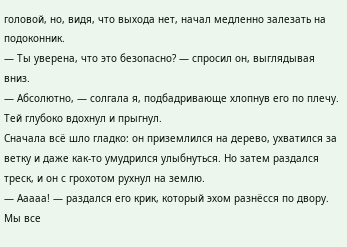головой, но, видя, что выхода нет, начал медленно залезать на подоконник.
— Ты уверена, что это безопасно? — спросил он, выглядывая вниз.
— Абсолютно, — солгала я, подбадривающе хлопнув его по плечу.
Тей глубоко вдохнул и прыгнул.
Сначала всё шло гладко: он приземлился на дерево, ухватился за ветку и даже как-то умудрился улыбнуться. Но затем раздался треск, и он с грохотом рухнул на землю.
— Ааааа! — раздался его крик, который эхом разнёсся по двору.
Мы все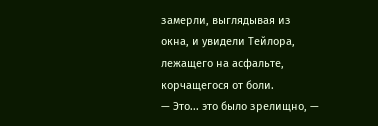замерли, выглядывая из окна, и увидели Тейлора, лежащего на асфальте, корчащегося от боли.
— Это... это было зрелищно, —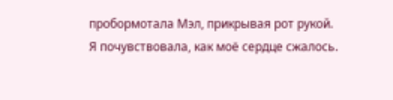пробормотала Мэл, прикрывая рот рукой.
Я почувствовала, как моё сердце сжалось.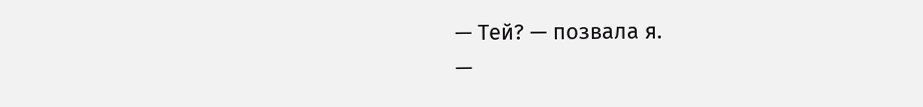— Тей? — позвала я.
—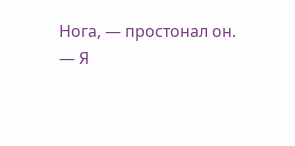Нога, — простонал он. — Я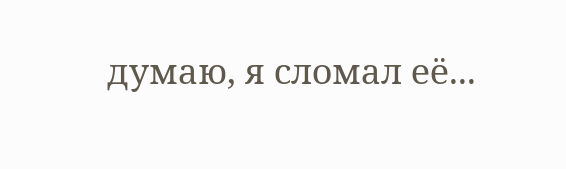думаю, я сломал её...